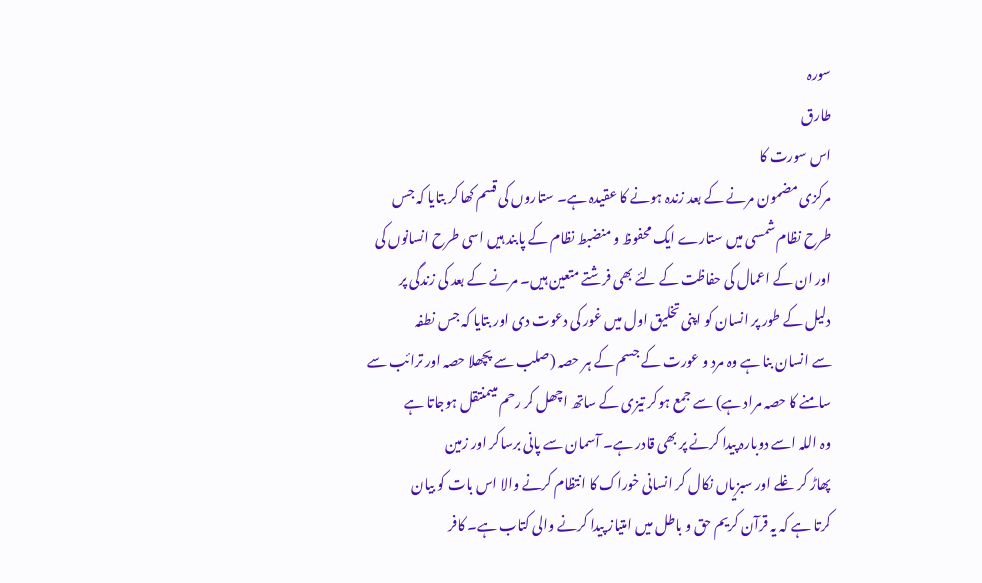سورہ
طارق
اس سورت کا
مرکزی مضمون مرنے کے بعد زندہ ہونے کا عقیدہ ہے۔ ستاروں کی قسم کھا کر بتایا کہ جس
طرح نظام شمسی میں ستارے ایک محفوظ و منضبط نظام کے پابند ہیں اسی طرح انسانوں کی
اور ان کے اعمال کی حفاظت کے لئے بھی فرشتے متعین ہیں۔ مرنے کے بعد کی زندگی پر
دلیل کے طور پر انسان کو اپنی تخلیق اول میں غور کی دعوت دی اور بتایا کہ جس نطفہ
سے انسان بنا ہے وہ مرد و عورت کے جسم کے ہر حصہ (صلب سے پچھلا حصہ اور ترائب سے
سامنے کا حصہ مراد ہے) سے جمع ہوکر تیزی کے ساتھ اچھل کر رحم میںمنتقل ہوجاتا ہے
وہ اللہ اسے دوبارہ پیدا کرنے پر بھی قادر ہے۔ آسمان سے پانی برساکر اور زمین
پھاڑ کر غلے اور سبزیاں نکال کر انسانی خوراک کا انتظام کرنے والا اس بات کو بیان
کرتا ہے کہ یہ قرآن کریم حق و باطل میں امتیاز پیدا کرنے والی کتاب ہے۔ کافر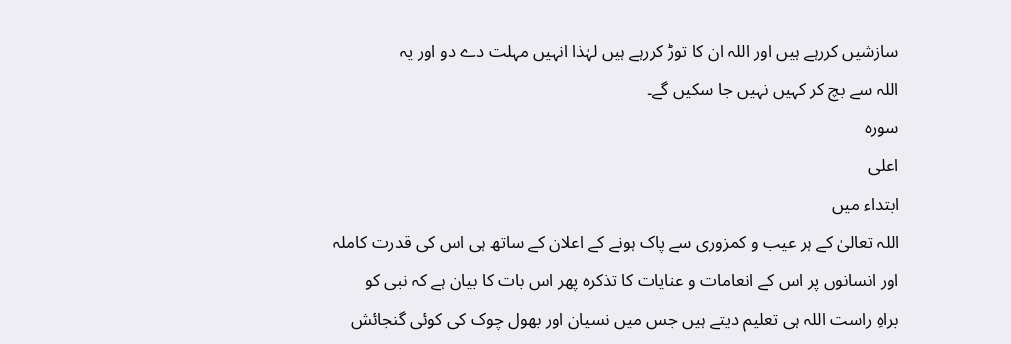سازشیں کررہے ہیں اور اللہ ان کا توڑ کررہے ہیں لہٰذا انہیں مہلت دے دو اور یہ
اللہ سے بچ کر کہیں نہیں جا سکیں گے۔
سورہ
اعلی
ابتداء میں
اللہ تعالیٰ کے ہر عیب و کمزوری سے پاک ہونے کے اعلان کے ساتھ ہی اس کی قدرت کاملہ
اور انسانوں پر اس کے انعامات و عنایات کا تذکرہ پھر اس بات کا بیان ہے کہ نبی کو
براہِ راست اللہ ہی تعلیم دیتے ہیں جس میں نسیان اور بھول چوک کی کوئی گنجائش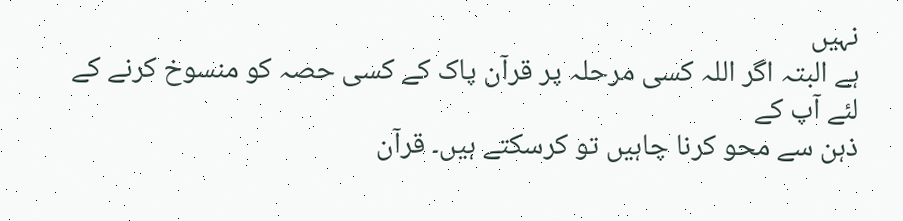نہیں
ہے البتہ اگر اللہ کسی مرحلہ پر قرآن پاک کے کسی حصہ کو منسوخ کرنے کے لئے آپ کے
ذہن سے محو کرنا چاہیں تو کرسکتے ہیں۔ قرآن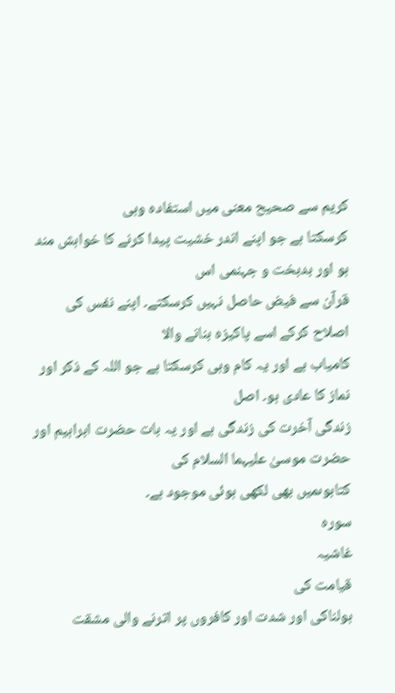کریم سے صحیح معنی میں استفادہ وہی
کرسکتا ہے جو اپنے اندر خشیت پیدا کرنے کا خواہش مند ہو اور بدبخت و جہنمی اس
قرآن سے فیض حاصل نہیں کرسکتے۔ اپنے نفس کی اصلاح کرکے اسے پاکیزہ بنانے والا
کامیاب ہے اور یہ کام وہی کرسکتا ہے جو اللہ کے ذکر اور نماز کا عادی ہو۔ اصل
زندگی آخرت کی زندگی ہے اور یہ بات حضرت ابراہیم اور حضرت موسیٰ علیہما السلام کی
کتابوںمیں بھی لکھی ہوئی موجود ہے۔
سورہ
غاشیہ
قیامت کی
ہولناکی اور شدت اور کافروں پر اترنے والی مشقت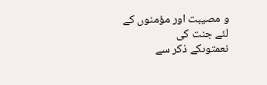و مصیبت اور مؤمنوں کے لئے جنت کی
نعمتوںکے ذکر سے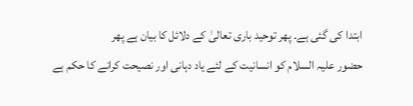ابتدا کی گئی ہے۔ پھر توحید باری تعالیٰ کے دلائل کا بیان ہے پھر
حضور علیہ السلام کو انسانیت کے لئے یاد دہانی اور نصیحت کرانے کا حکم ہے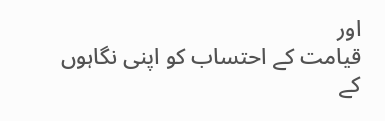اور
قیامت کے احتساب کو اپنی نگاہوں کے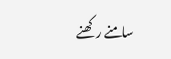سامنے رکھنے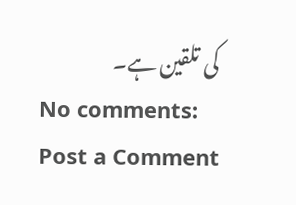کی تلقین ہے۔
No comments:
Post a Comment